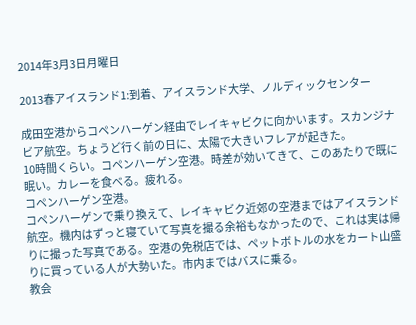2014年3月3日月曜日

2013春アイスランド1:到着、アイスランド大学、ノルディックセンター

成田空港からコペンハーゲン経由でレイキャビクに向かいます。スカンジナビア航空。ちょうど行く前の日に、太陽で大きいフレアが起きた。
10時間くらい。コペンハーゲン空港。時差が効いてきて、このあたりで既に眠い。カレーを食べる。疲れる。
コペンハーゲン空港。
コペンハーゲンで乗り換えて、レイキャビク近郊の空港まではアイスランド航空。機内はずっと寝ていて写真を撮る余裕もなかったので、これは実は帰りに撮った写真である。空港の免税店では、ペットボトルの水をカート山盛りに買っている人が大勢いた。市内まではバスに乗る。
教会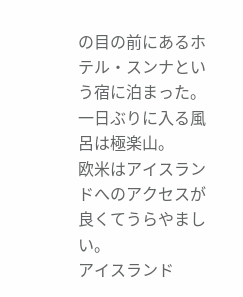の目の前にあるホテル・スンナという宿に泊まった。一日ぶりに入る風呂は極楽山。
欧米はアイスランドへのアクセスが良くてうらやましい。
アイスランド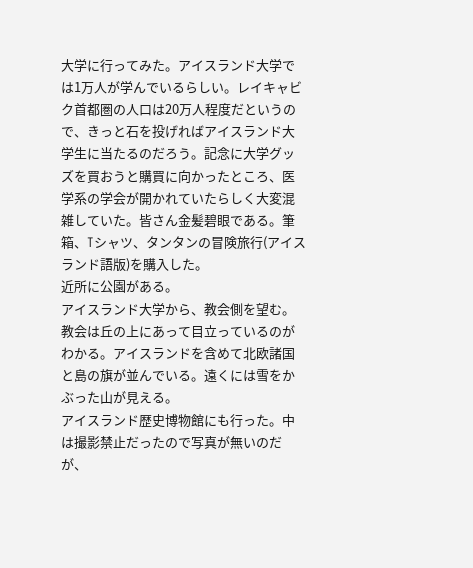大学に行ってみた。アイスランド大学では1万人が学んでいるらしい。レイキャビク首都圏の人口は20万人程度だというので、きっと石を投げればアイスランド大学生に当たるのだろう。記念に大学グッズを買おうと購買に向かったところ、医学系の学会が開かれていたらしく大変混雑していた。皆さん金髪碧眼である。筆箱、Tシャツ、タンタンの冒険旅行(アイスランド語版)を購入した。
近所に公園がある。
アイスランド大学から、教会側を望む。教会は丘の上にあって目立っているのがわかる。アイスランドを含めて北欧諸国と島の旗が並んでいる。遠くには雪をかぶった山が見える。
アイスランド歴史博物館にも行った。中は撮影禁止だったので写真が無いのだが、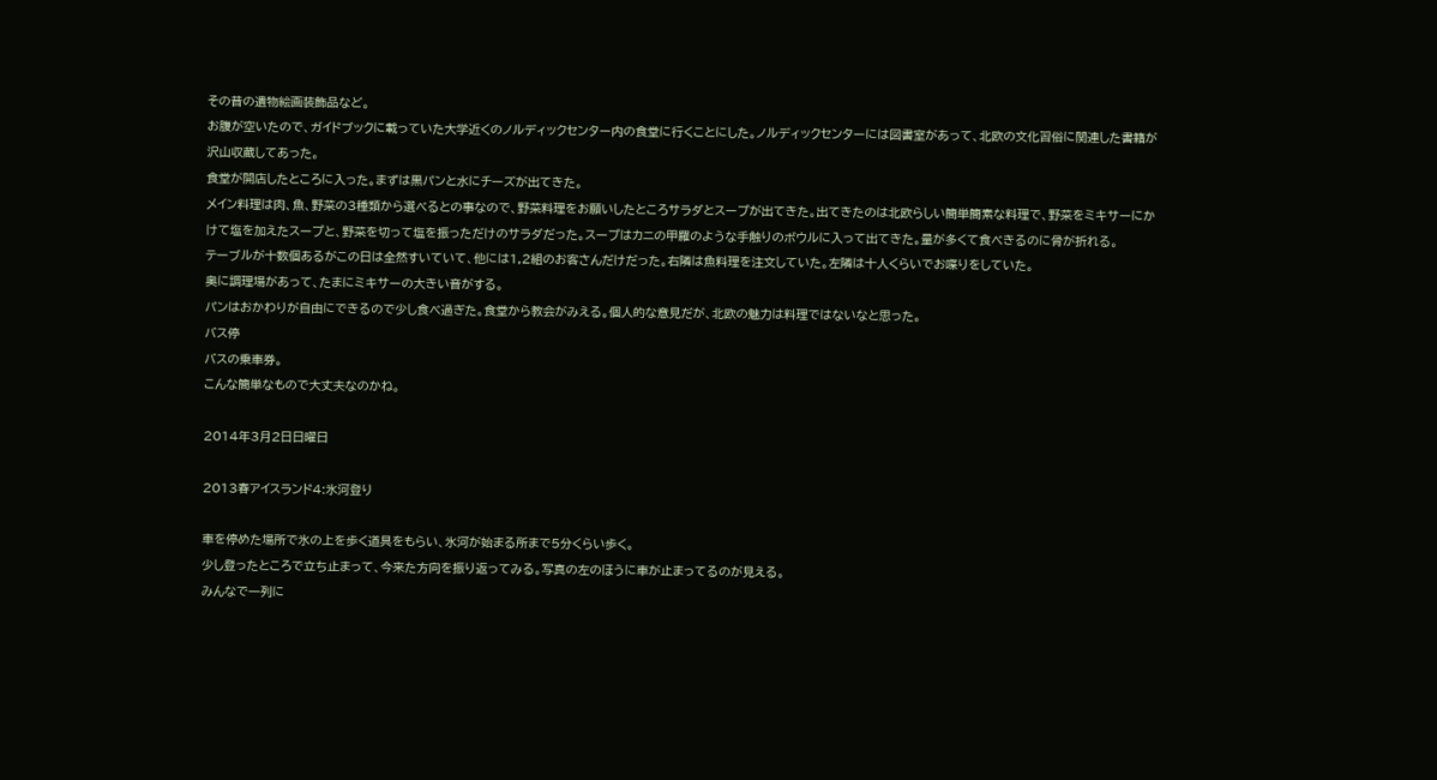その昔の遺物絵画装飾品など。
お腹が空いたので、ガイドブックに載っていた大学近くのノルディックセンター内の食堂に行くことにした。ノルディックセンターには図書室があって、北欧の文化習俗に関連した書籍が沢山収蔵してあった。
食堂が開店したところに入った。まずは黒パンと水にチーズが出てきた。
メイン料理は肉、魚、野菜の3種類から選べるとの事なので、野菜料理をお願いしたところサラダとスープが出てきた。出てきたのは北欧らしい簡単簡素な料理で、野菜をミキサーにかけて塩を加えたスープと、野菜を切って塩を振っただけのサラダだった。スープはカニの甲羅のような手触りのボウルに入って出てきた。量が多くて食べきるのに骨が折れる。
テーブルが十数個あるがこの日は全然すいていて、他には1,2組のお客さんだけだった。右隣は魚料理を注文していた。左隣は十人くらいでお喋りをしていた。
奥に調理場があって、たまにミキサーの大きい音がする。
パンはおかわりが自由にできるので少し食べ過ぎた。食堂から教会がみえる。個人的な意見だが、北欧の魅力は料理ではないなと思った。
バス停
バスの乗車券。
こんな簡単なもので大丈夫なのかね。

2014年3月2日日曜日

2013春アイスランド4:氷河登り

車を停めた場所で氷の上を歩く道具をもらい、氷河が始まる所まで5分くらい歩く。
少し登ったところで立ち止まって、今来た方向を振り返ってみる。写真の左のほうに車が止まってるのが見える。
みんなで一列に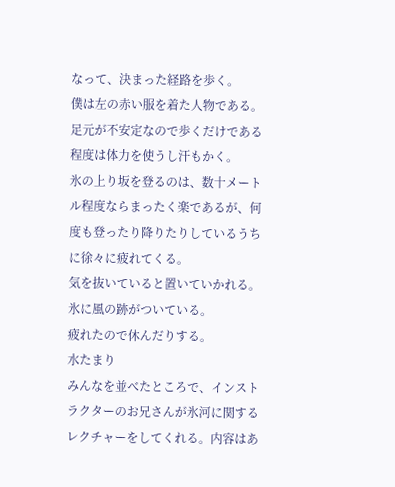なって、決まった経路を歩く。
僕は左の赤い服を着た人物である。足元が不安定なので歩くだけである程度は体力を使うし汗もかく。
氷の上り坂を登るのは、数十メートル程度ならまったく楽であるが、何度も登ったり降りたりしているうちに徐々に疲れてくる。
気を抜いていると置いていかれる。
氷に風の跡がついている。
疲れたので休んだりする。
水たまり
みんなを並べたところで、インストラクターのお兄さんが氷河に関するレクチャーをしてくれる。内容はあ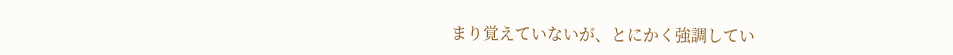まり覚えていないが、とにかく強調してい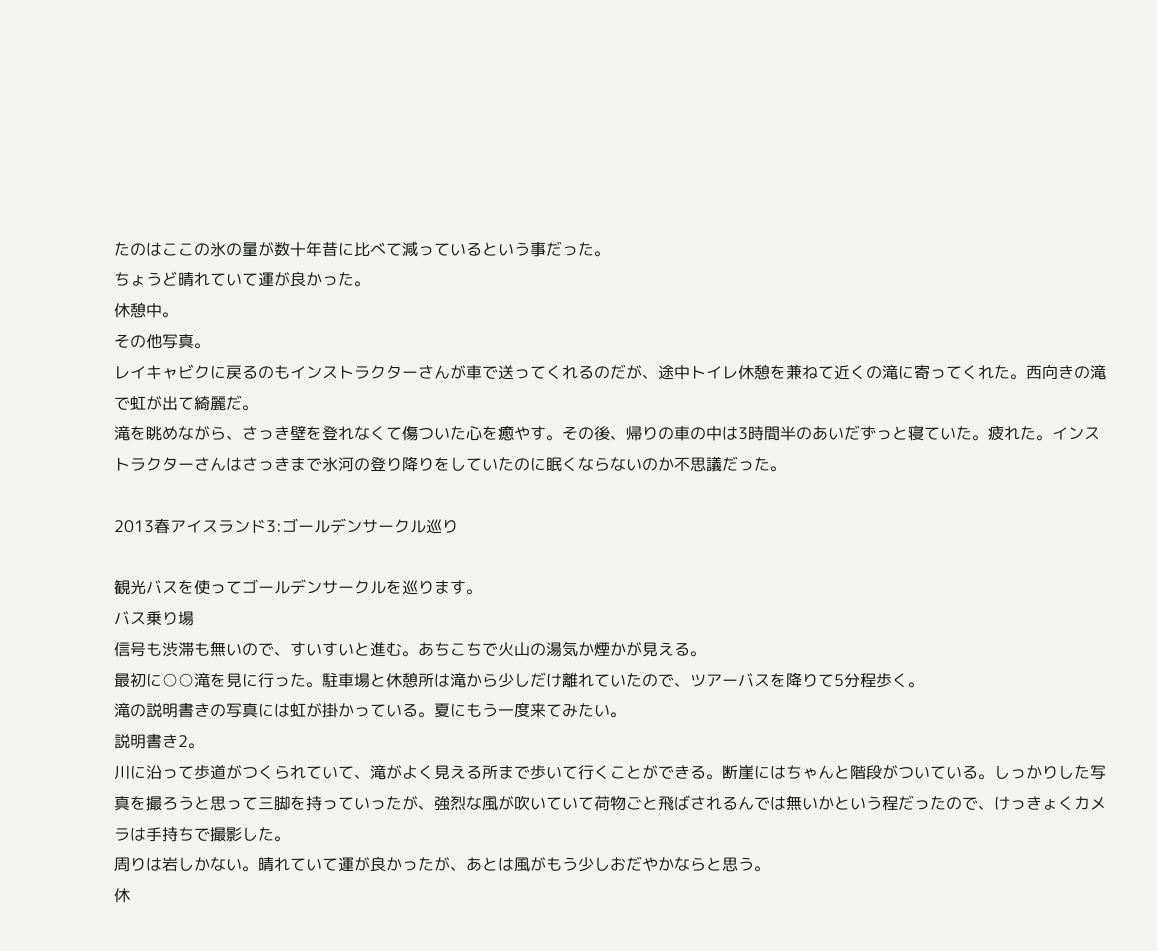たのはここの氷の量が数十年昔に比べて減っているという事だった。
ちょうど晴れていて運が良かった。
休憩中。
その他写真。
レイキャビクに戻るのもインストラクターさんが車で送ってくれるのだが、途中トイレ休憩を兼ねて近くの滝に寄ってくれた。西向きの滝で虹が出て綺麗だ。
滝を眺めながら、さっき壁を登れなくて傷ついた心を癒やす。その後、帰りの車の中は3時間半のあいだずっと寝ていた。疲れた。インストラクターさんはさっきまで氷河の登り降りをしていたのに眠くならないのか不思議だった。

2013春アイスランド3:ゴールデンサークル巡り

観光バスを使ってゴールデンサークルを巡ります。
バス乗り場
信号も渋滞も無いので、すいすいと進む。あちこちで火山の湯気か煙かが見える。
最初に○○滝を見に行った。駐車場と休憩所は滝から少しだけ離れていたので、ツアーバスを降りて5分程歩く。
滝の説明書きの写真には虹が掛かっている。夏にもう一度来てみたい。
説明書き2。
川に沿って歩道がつくられていて、滝がよく見える所まで歩いて行くことができる。断崖にはちゃんと階段がついている。しっかりした写真を撮ろうと思って三脚を持っていったが、強烈な風が吹いていて荷物ごと飛ばされるんでは無いかという程だったので、けっきょくカメラは手持ちで撮影した。
周りは岩しかない。晴れていて運が良かったが、あとは風がもう少しおだやかならと思う。
休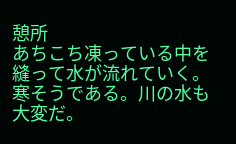憩所
あちこち凍っている中を縫って水が流れていく。寒そうである。川の水も大変だ。